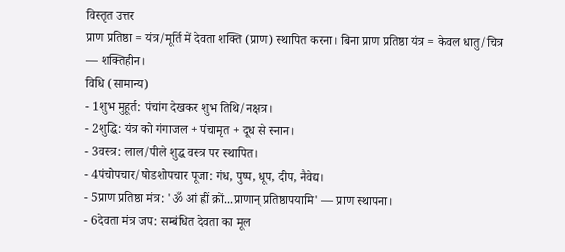विस्तृत उत्तर
प्राण प्रतिष्ठा = यंत्र/मूर्ति में देवता शक्ति (प्राण) स्थापित करना। बिना प्राण प्रतिष्ठा यंत्र = केवल धातु/चित्र — शक्तिहीन।
विधि (सामान्य)
- 1शुभ मुहूर्त: पंचांग देखकर शुभ तिथि/नक्षत्र।
- 2शुद्धि: यंत्र को गंगाजल + पंचामृत + दूध से स्नान।
- 3वस्त्र: लाल/पीले शुद्ध वस्त्र पर स्थापित।
- 4पंचोपचार/षोडशोपचार पूजा: गंध, पुष्प, धूप, दीप, नैवेद्य।
- 5प्राण प्रतिष्ठा मंत्र: 'ॐ आं ह्रीं क्रों...प्राणान् प्रतिष्ठापयामि' — प्राण स्थापना।
- 6देवता मंत्र जप: सम्बंधित देवता का मूल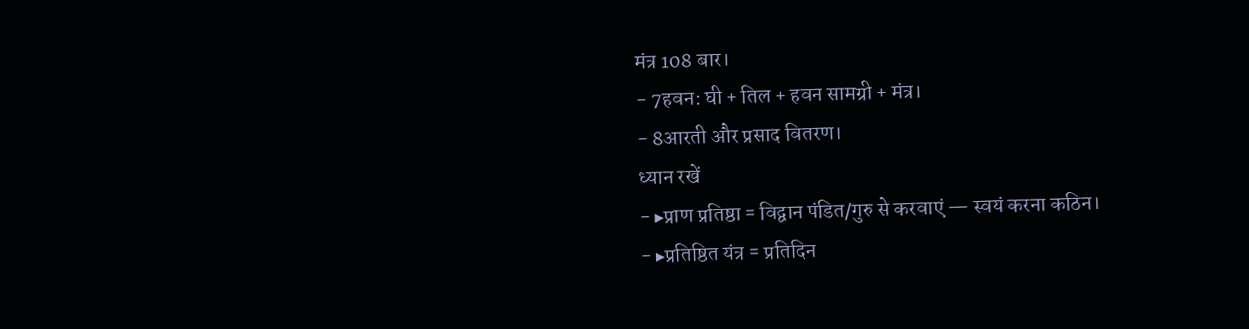मंत्र 108 बार।
- 7हवन: घी + तिल + हवन सामग्री + मंत्र।
- 8आरती और प्रसाद वितरण।
ध्यान रखें
- ▸प्राण प्रतिष्ठा = विद्वान पंडित/गुरु से करवाएं — स्वयं करना कठिन।
- ▸प्रतिष्ठित यंत्र = प्रतिदिन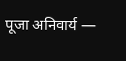पूजा अनिवार्य —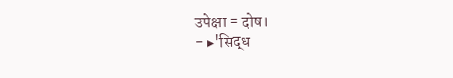उपेक्षा = दोष।
- ▸'सिद्ध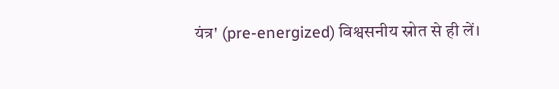यंत्र' (pre-energized) विश्वसनीय स्रोत से ही लें।